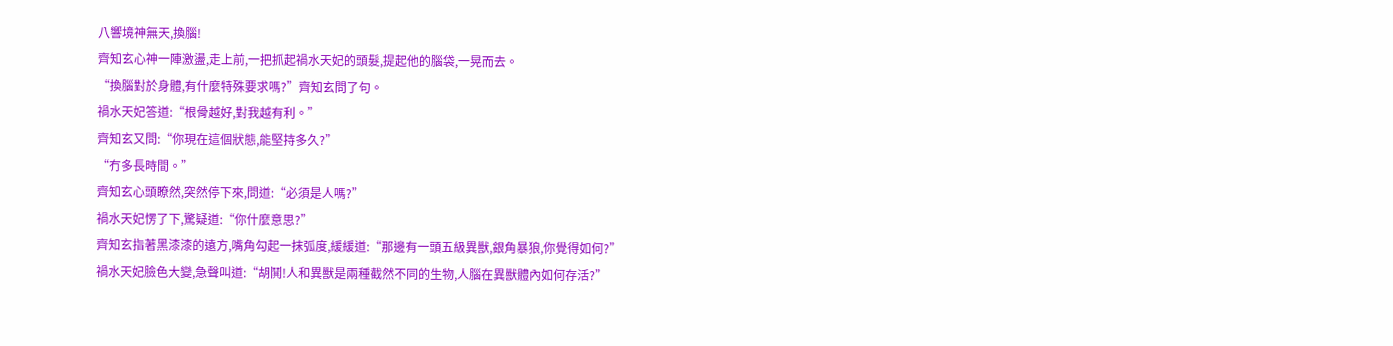八響境神無天,換腦!
齊知玄心神一陣激盪,走上前,一把抓起禍水天妃的頭髮,提起他的腦袋,一晃而去。
“換腦對於身體,有什麼特殊要求嗎?”齊知玄問了句。
禍水天妃答道:“根骨越好,對我越有利。”
齊知玄又問:“你現在這個狀態,能堅持多久?”
“冇多長時間。”
齊知玄心頭瞭然,突然停下來,問道:“必須是人嗎?”
禍水天妃愣了下,驚疑道:“你什麼意思?”
齊知玄指著黑漆漆的遠方,嘴角勾起一抹弧度,緩緩道:“那邊有一頭五級異獸,銀角暴狼,你覺得如何?”
禍水天妃臉色大變,急聲叫道:“胡鬨!人和異獸是兩種截然不同的生物,人腦在異獸體內如何存活?”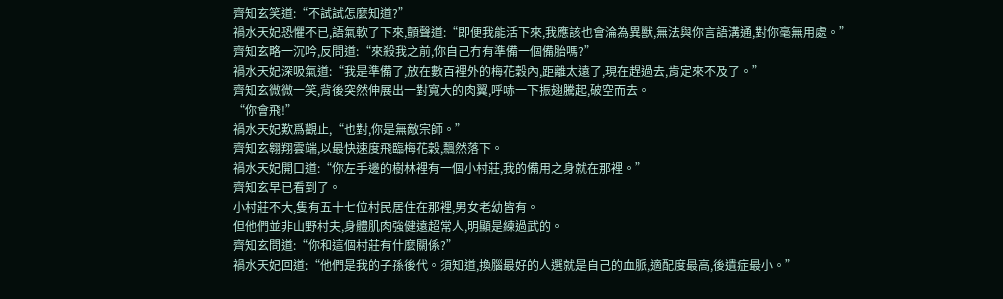齊知玄笑道:“不試試怎麼知道?”
禍水天妃恐懼不已,語氣軟了下來,顫聲道:“即便我能活下來,我應該也會淪為異獸,無法與你言語溝通,對你毫無用處。”
齊知玄略一沉吟,反問道:“來殺我之前,你自己冇有準備一個備胎嗎?”
禍水天妃深吸氣道:“我是準備了,放在數百裡外的梅花穀內,距離太遠了,現在趕過去,肯定來不及了。”
齊知玄微微一笑,背後突然伸展出一對寬大的肉翼,呼哧一下振翅騰起,破空而去。
“你會飛!”
禍水天妃歎爲觀止,“也對,你是無敵宗師。”
齊知玄翱翔雲端,以最快速度飛臨梅花穀,飄然落下。
禍水天妃開口道:“你左手邊的樹林裡有一個小村莊,我的備用之身就在那裡。”
齊知玄早已看到了。
小村莊不大,隻有五十七位村民居住在那裡,男女老幼皆有。
但他們並非山野村夫,身體肌肉強健遠超常人,明顯是練過武的。
齊知玄問道:“你和這個村莊有什麼關係?”
禍水天妃回道:“他們是我的子孫後代。須知道,換腦最好的人選就是自己的血脈,適配度最高,後遺症最小。”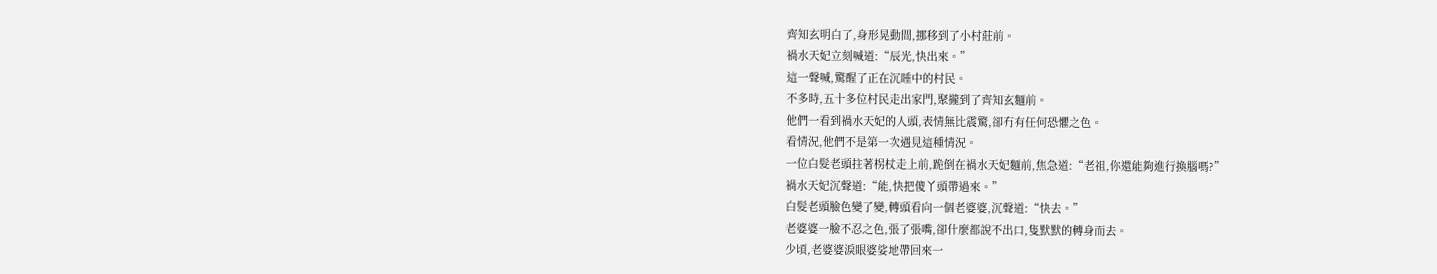齊知玄明白了,身形晃動間,挪移到了小村莊前。
禍水天妃立刻喊道:“辰光,快出來。”
這一聲喊,驚醒了正在沉睡中的村民。
不多時,五十多位村民走出家門,聚攏到了齊知玄麵前。
他們一看到禍水天妃的人頭,表情無比震驚,卻冇有任何恐懼之色。
看情況,他們不是第一次遇見這種情況。
一位白髮老頭拄著柺杖走上前,跪倒在禍水天妃麵前,焦急道:“老祖,你還能夠進行換腦嗎?”
禍水天妃沉聲道:“能,快把傻丫頭帶過來。”
白髮老頭臉色變了變,轉頭看向一個老婆婆,沉聲道:“快去。”
老婆婆一臉不忍之色,張了張嘴,卻什麼都說不出口,隻默默的轉身而去。
少頃,老婆婆淚眼婆娑地帶回來一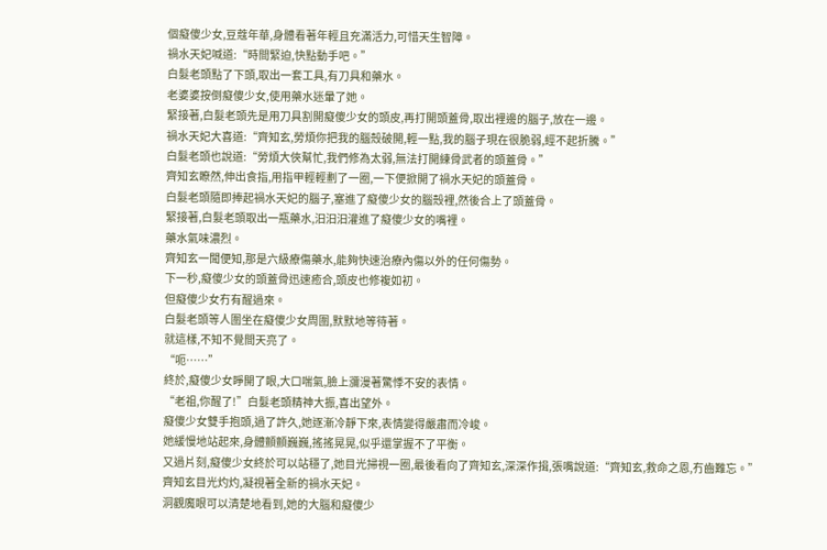個癡傻少女,豆蔻年華,身體看著年輕且充滿活力,可惜天生智障。
禍水天妃喊道:“時間緊迫,快點動手吧。”
白髮老頭點了下頭,取出一套工具,有刀具和藥水。
老婆婆按倒癡傻少女,使用藥水迷暈了她。
緊接著,白髮老頭先是用刀具割開癡傻少女的頭皮,再打開頭蓋骨,取出裡邊的腦子,放在一邊。
禍水天妃大喜道:“齊知玄,勞煩你把我的腦殼破開,輕一點,我的腦子現在很脆弱,經不起折騰。”
白髮老頭也說道:“勞煩大俠幫忙,我們修為太弱,無法打開練骨武者的頭蓋骨。”
齊知玄瞭然,伸出食指,用指甲輕輕劃了一圈,一下便掀開了禍水天妃的頭蓋骨。
白髮老頭隨即捧起禍水天妃的腦子,塞進了癡傻少女的腦殼裡,然後合上了頭蓋骨。
緊接著,白髮老頭取出一瓶藥水,汩汩汩灌進了癡傻少女的嘴裡。
藥水氣味濃烈。
齊知玄一聞便知,那是六級療傷藥水,能夠快速治療內傷以外的任何傷勢。
下一秒,癡傻少女的頭蓋骨迅速癒合,頭皮也修複如初。
但癡傻少女冇有醒過來。
白髮老頭等人圍坐在癡傻少女周圍,默默地等待著。
就這樣,不知不覺間天亮了。
“呃……”
終於,癡傻少女睜開了眼,大口喘氣,臉上瀰漫著驚悸不安的表情。
“老祖,你醒了!”白髮老頭精神大振,喜出望外。
癡傻少女雙手抱頭,過了許久,她逐漸冷靜下來,表情變得嚴肅而冷峻。
她緩慢地站起來,身體顫顫巍巍,搖搖晃晃,似乎還掌握不了平衡。
又過片刻,癡傻少女終於可以站穩了,她目光掃視一圈,最後看向了齊知玄,深深作揖,張嘴說道:“齊知玄,救命之恩,冇齒難忘。”
齊知玄目光灼灼,凝視著全新的禍水天妃。
洞觀魔眼可以清楚地看到,她的大腦和癡傻少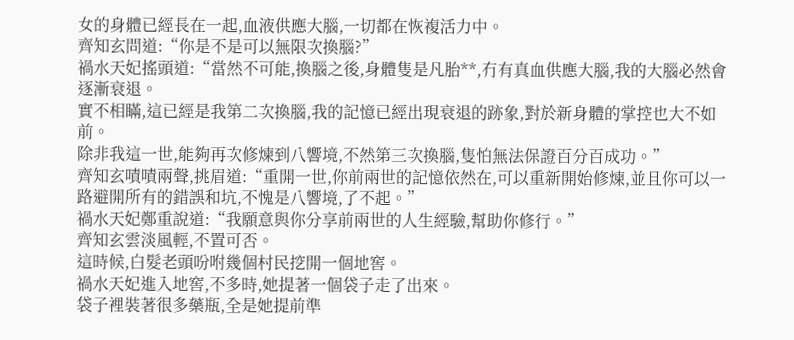女的身體已經長在一起,血液供應大腦,一切都在恢複活力中。
齊知玄問道:“你是不是可以無限次換腦?”
禍水天妃搖頭道:“當然不可能,換腦之後,身體隻是凡胎**,冇有真血供應大腦,我的大腦必然會逐漸衰退。
實不相瞞,這已經是我第二次換腦,我的記憶已經出現衰退的跡象,對於新身體的掌控也大不如前。
除非我這一世,能夠再次修煉到八響境,不然第三次換腦,隻怕無法保證百分百成功。”
齊知玄嘖嘖兩聲,挑眉道:“重開一世,你前兩世的記憶依然在,可以重新開始修煉,並且你可以一路避開所有的錯誤和坑,不愧是八響境,了不起。”
禍水天妃鄭重說道:“我願意與你分享前兩世的人生經驗,幫助你修行。”
齊知玄雲淡風輕,不置可否。
這時候,白髮老頭吩咐幾個村民挖開一個地窖。
禍水天妃進入地窖,不多時,她提著一個袋子走了出來。
袋子裡裝著很多藥瓶,全是她提前準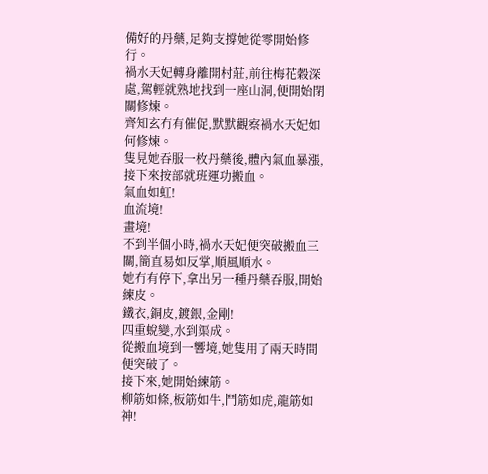備好的丹藥,足夠支撐她從零開始修行。
禍水天妃轉身離開村莊,前往梅花穀深處,駕輕就熟地找到一座山洞,便開始閉關修煉。
齊知玄冇有催促,默默觀察禍水天妃如何修煉。
隻見她吞服一枚丹藥後,體內氣血暴漲,接下來按部就班運功搬血。
氣血如虹!
血流境!
畫境!
不到半個小時,禍水天妃便突破搬血三關,簡直易如反掌,順風順水。
她冇有停下,拿出另一種丹藥吞服,開始練皮。
鐵衣,銅皮,鍍銀,金剛!
四重蛻變,水到渠成。
從搬血境到一響境,她隻用了兩天時間便突破了。
接下來,她開始練筋。
柳筋如條,板筋如牛,鬥筋如虎,龍筋如神!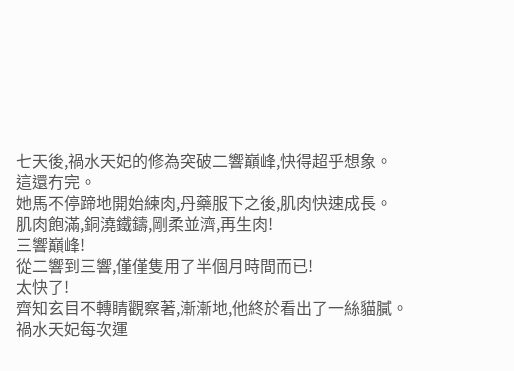七天後,禍水天妃的修為突破二響巔峰,快得超乎想象。
這還冇完。
她馬不停蹄地開始練肉,丹藥服下之後,肌肉快速成長。
肌肉飽滿,銅澆鐵鑄,剛柔並濟,再生肉!
三響巔峰!
從二響到三響,僅僅隻用了半個月時間而已!
太快了!
齊知玄目不轉睛觀察著,漸漸地,他終於看出了一絲貓膩。
禍水天妃每次運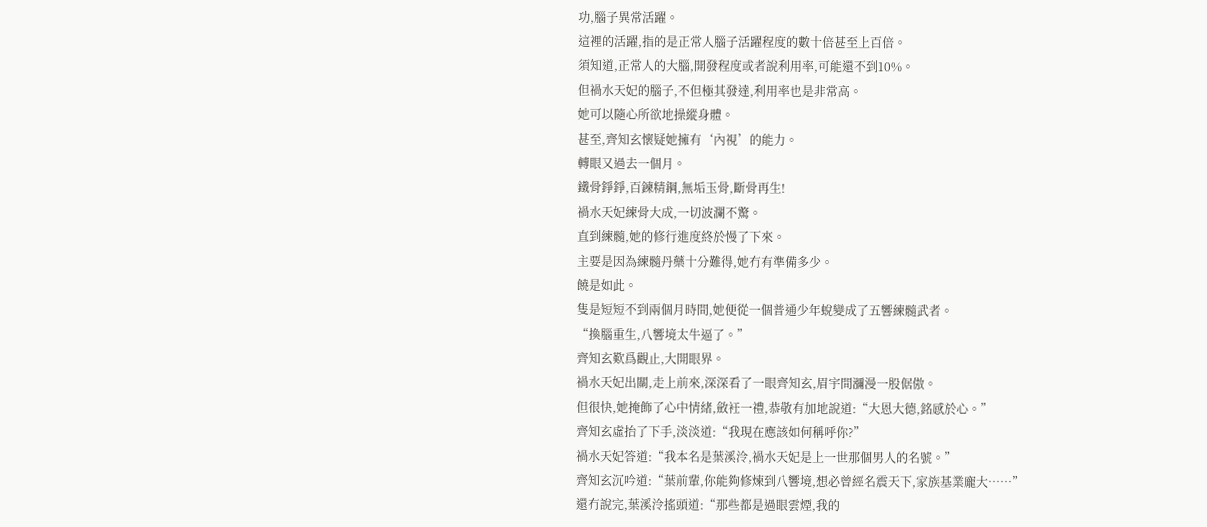功,腦子異常活躍。
這裡的活躍,指的是正常人腦子活躍程度的數十倍甚至上百倍。
須知道,正常人的大腦,開發程度或者說利用率,可能還不到10%。
但禍水天妃的腦子,不但極其發達,利用率也是非常高。
她可以隨心所欲地操縱身體。
甚至,齊知玄懷疑她擁有‘內視’的能力。
轉眼又過去一個月。
鐵骨錚錚,百鍊精鋼,無垢玉骨,斷骨再生!
禍水天妃練骨大成,一切波瀾不驚。
直到練髓,她的修行進度終於慢了下來。
主要是因為練髓丹藥十分難得,她冇有準備多少。
饒是如此。
隻是短短不到兩個月時間,她便從一個普通少年蛻變成了五響練髓武者。
“換腦重生,八響境太牛逼了。”
齊知玄歎爲觀止,大開眼界。
禍水天妃出關,走上前來,深深看了一眼齊知玄,眉宇間瀰漫一股倨傲。
但很快,她掩飾了心中情緒,斂衽一禮,恭敬有加地說道:“大恩大德,銘感於心。”
齊知玄虛抬了下手,淡淡道:“我現在應該如何稱呼你?”
禍水天妃答道:“我本名是葉溪泠,禍水天妃是上一世那個男人的名號。”
齊知玄沉吟道:“葉前輩,你能夠修煉到八響境,想必曾經名震天下,家族基業龐大……”
還冇說完,葉溪泠搖頭道:“那些都是過眼雲煙,我的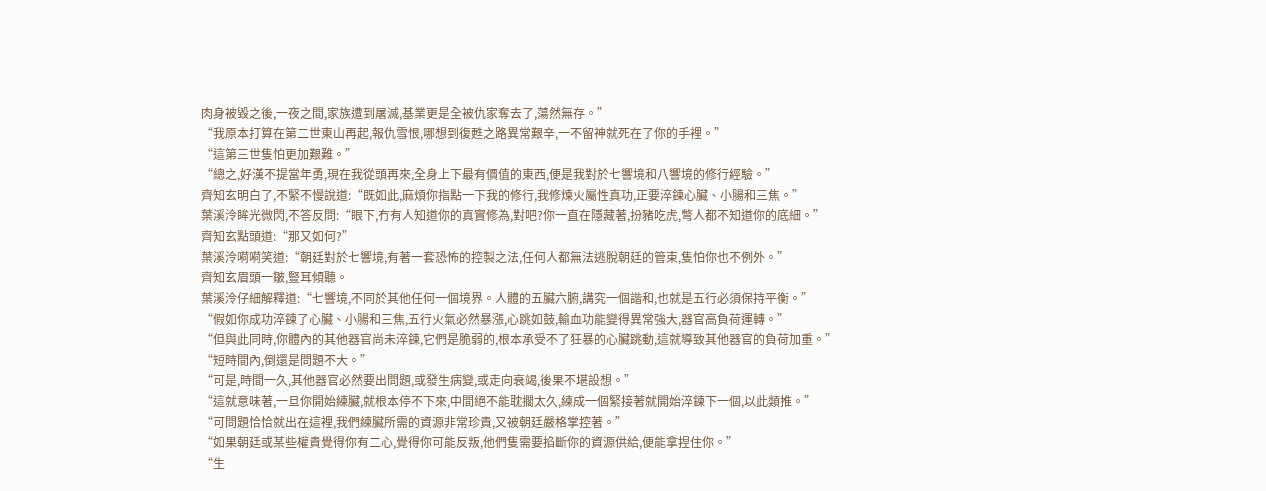肉身被毀之後,一夜之間,家族遭到屠滅,基業更是全被仇家奪去了,蕩然無存。”
“我原本打算在第二世東山再起,報仇雪恨,哪想到復甦之路異常艱辛,一不留神就死在了你的手裡。”
“這第三世隻怕更加艱難。”
“總之,好漢不提當年勇,現在我從頭再來,全身上下最有價值的東西,便是我對於七響境和八響境的修行經驗。”
齊知玄明白了,不緊不慢說道:“既如此,麻煩你指點一下我的修行,我修煉火屬性真功,正要淬鍊心臟、小腸和三焦。”
葉溪泠眸光微閃,不答反問:“眼下,冇有人知道你的真實修為,對吧?你一直在隱藏著,扮豬吃虎,彆人都不知道你的底細。”
齊知玄點頭道:“那又如何?”
葉溪泠嗬嗬笑道:“朝廷對於七響境,有著一套恐怖的控製之法,任何人都無法逃脫朝廷的管束,隻怕你也不例外。”
齊知玄眉頭一皺,豎耳傾聽。
葉溪泠仔細解釋道:“七響境,不同於其他任何一個境界。人體的五臟六腑,講究一個諧和,也就是五行必須保持平衡。”
“假如你成功淬鍊了心臟、小腸和三焦,五行火氣必然暴漲,心跳如鼓,輸血功能變得異常強大,器官高負荷運轉。”
“但與此同時,你體內的其他器官尚未淬鍊,它們是脆弱的,根本承受不了狂暴的心臟跳動,這就導致其他器官的負荷加重。”
“短時間內,倒還是問題不大。”
“可是,時間一久,其他器官必然要出問題,或發生病變,或走向衰竭,後果不堪設想。”
“這就意味著,一旦你開始練臟,就根本停不下來,中間絕不能耽擱太久,練成一個緊接著就開始淬鍊下一個,以此類推。”
“可問題恰恰就出在這裡,我們練臟所需的資源非常珍貴,又被朝廷嚴格掌控著。”
“如果朝廷或某些權貴覺得你有二心,覺得你可能反叛,他們隻需要掐斷你的資源供給,便能拿捏住你。”
“生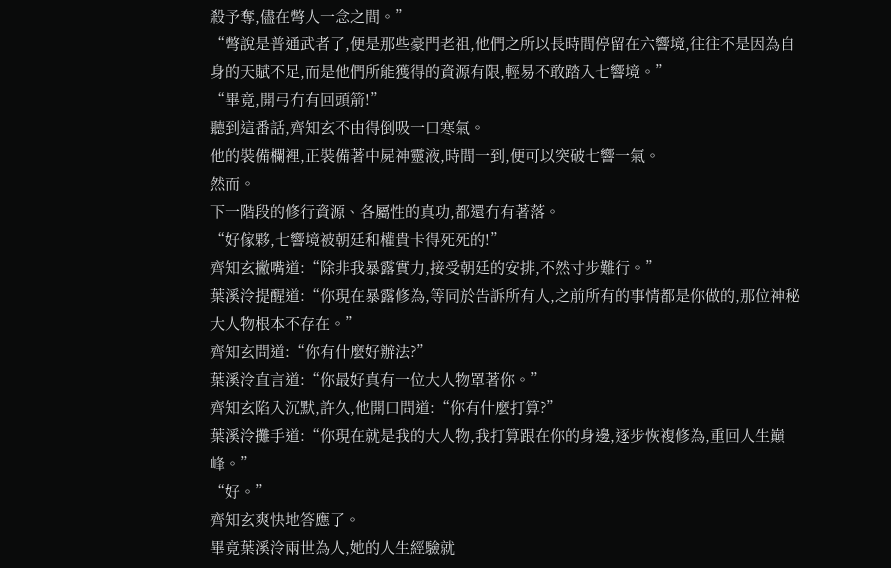殺予奪,儘在彆人一念之間。”
“彆說是普通武者了,便是那些豪門老祖,他們之所以長時間停留在六響境,往往不是因為自身的天賦不足,而是他們所能獲得的資源有限,輕易不敢踏入七響境。”
“畢竟,開弓冇有回頭箭!”
聽到這番話,齊知玄不由得倒吸一口寒氣。
他的裝備欄裡,正裝備著中屍神靈液,時間一到,便可以突破七響一氣。
然而。
下一階段的修行資源、各屬性的真功,都還冇有著落。
“好傢夥,七響境被朝廷和權貴卡得死死的!”
齊知玄撇嘴道:“除非我暴露實力,接受朝廷的安排,不然寸步難行。”
葉溪泠提醒道:“你現在暴露修為,等同於告訴所有人,之前所有的事情都是你做的,那位神秘大人物根本不存在。”
齊知玄問道:“你有什麼好辦法?”
葉溪泠直言道:“你最好真有一位大人物罩著你。”
齊知玄陷入沉默,許久,他開口問道:“你有什麼打算?”
葉溪泠攤手道:“你現在就是我的大人物,我打算跟在你的身邊,逐步恢複修為,重回人生巔峰。”
“好。”
齊知玄爽快地答應了。
畢竟葉溪泠兩世為人,她的人生經驗就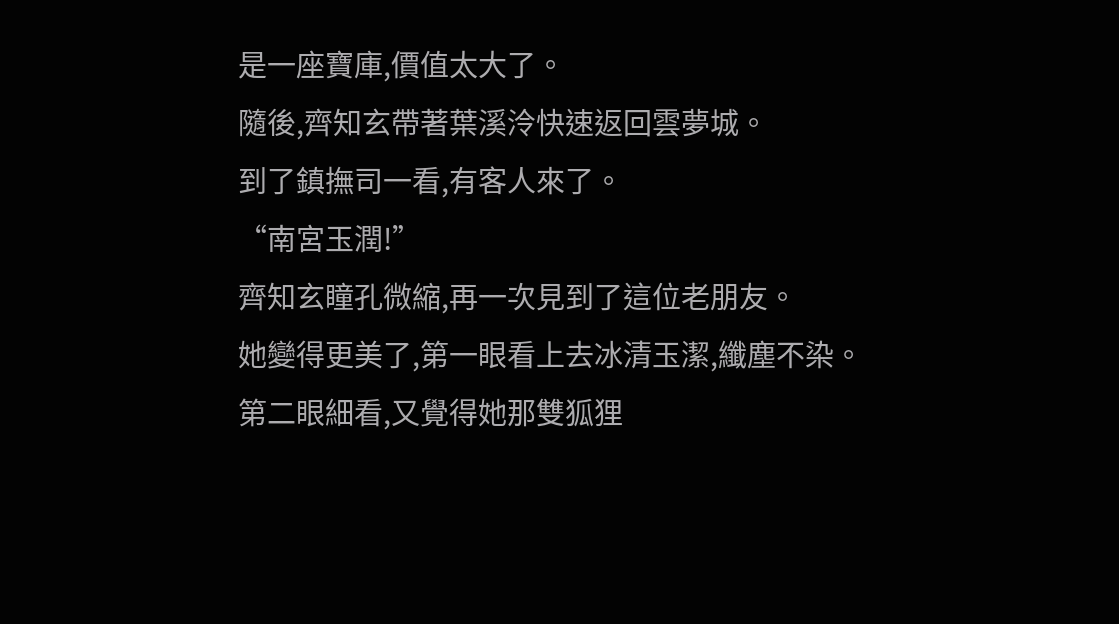是一座寶庫,價值太大了。
隨後,齊知玄帶著葉溪泠快速返回雲夢城。
到了鎮撫司一看,有客人來了。
“南宮玉潤!”
齊知玄瞳孔微縮,再一次見到了這位老朋友。
她變得更美了,第一眼看上去冰清玉潔,纖塵不染。
第二眼細看,又覺得她那雙狐狸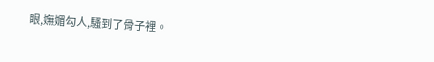眼,嫵媚勾人,騷到了骨子裡。